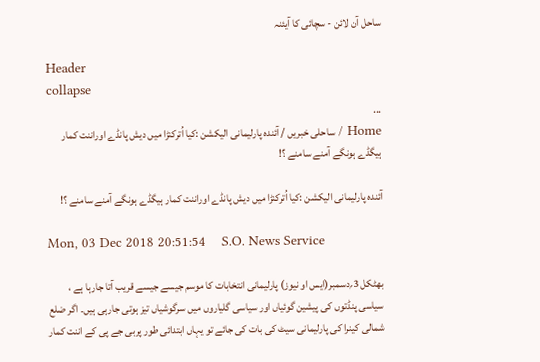ساحل آن لائن - سچائی کا آیئنہ

Header
collapse
...
Home / ساحلی خبریں / آئندہ پارلیمانی الیکشن :کیا اُترکنڑا میں دیش پانڈے اوراننت کمار ہیگڈے ہونگے آمنے سامنے ؟!

آئندہ پارلیمانی الیکشن :کیا اُترکنڑا میں دیش پانڈے اوراننت کمار ہیگڈے ہونگے آمنے سامنے ؟!

Mon, 03 Dec 2018 20:51:54    S.O. News Service

بھٹکل 3؍دسمبر(ایس او نیوز) پارلیمانی انتخابات کا موسم جیسے جیسے قریب آتا جارہا ہے ، سیاسی پنڈتوں کی پیشین گوئیاں اور سیاسی گلیاروں میں سرگوشیاں تیز ہوتی جارہی ہیں۔ اگر ضلع شمالی کینرا کی پارلیمانی سیٹ کی بات کی جائے تو یہاں ابتدائی طور پربی جے پی کے اننت کمار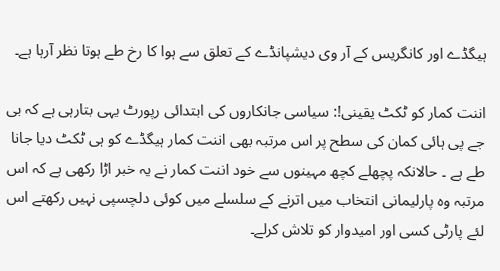ہیگڈے اور کانگریس کے آر وی دیشپانڈے کے تعلق سے ہوا کا رخ طے ہوتا نظر آرہا ہے۔

اننت کمار کو ٹکٹ یقینی!: سیاسی جانکاروں کی ابتدائی رپورٹ یہی بتارہی ہے کہ بی جے پی ہائی کمان کی سطح پر اس مرتبہ بھی اننت کمار ہیگڈے کو ہی ٹکٹ دیا جانا طے ہے ۔ حالانکہ پچھلے کچھ مہینوں سے خود اننت کمار نے یہ خبر اڑا رکھی ہے کہ اس مرتبہ وہ پارلیمانی انتخاب میں اترنے کے سلسلے میں کوئی دلچسپی نہیں رکھتے اس لئے پارٹی کسی اور امیدوار کو تلاش کرلے۔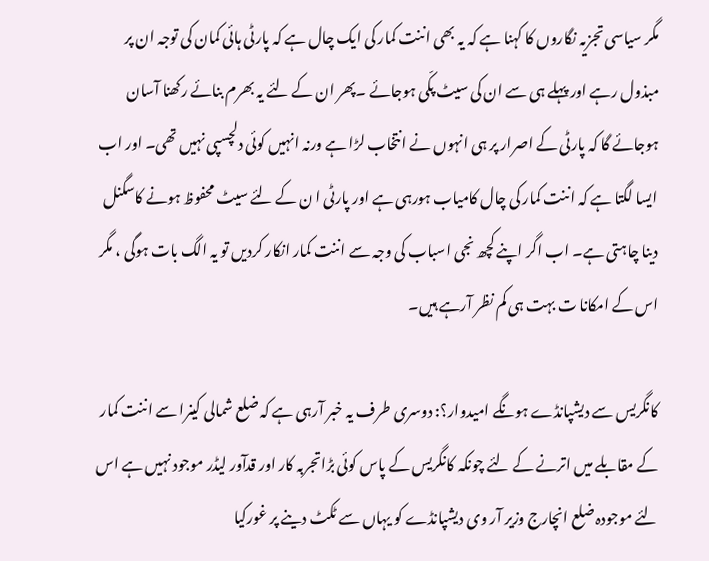مگر سیاسی تجزیہ نگاروں کا کہنا ہے کہ یہ بھی اننت کمار کی ایک چال ہے کہ پارٹی ہائی کمان کی توجہ ان پر مبذول رہے اور پہلے ہی سے ان کی سیٹ پکّی ہوجائے ۔پھر ان کے لئے یہ بھرم بنائے رکھنا آسان ہوجائے گا کہ پارٹی کے اصرار پر ہی انہوں نے انتخاب لڑا ہے ورنہ انہیں کوئی دلچسپی نہیں تھی۔ اور اب ایسا لگتا ہے کہ اننت کمار کی چال کامیاب ہورہی ہے اور پارٹی ا ن کے لئے سیٹ محفوظ ہونے کاسگنل دینا چاہتی ہے۔ اب اگر اپنے کچھ نجی اسباب کی وجہ سے اننت کمار انکار کردیں تو یہ الگ بات ہوگی ، مگر اس کے امکانا ت بہت ہی کم نظر آرہے ہیں۔

کانگریس سے دیشپانڈے ہونگے امیدوار؟: دوسری طرف یہ خبر آرہی ہے کہ ضلع شمالی کینرا سے اننت کمار کے مقابلے میں اترنے کے لئے چونکہ کانگریس کے پاس کوئی بڑاتجربہ کار اور قدآور لیڈر موجود نہیں ہے اس لئے موجودہ ضلع انچارج وزیر آر وی دیشپانڈے کو یہاں سے ٹکٹ دینے پر غورکیا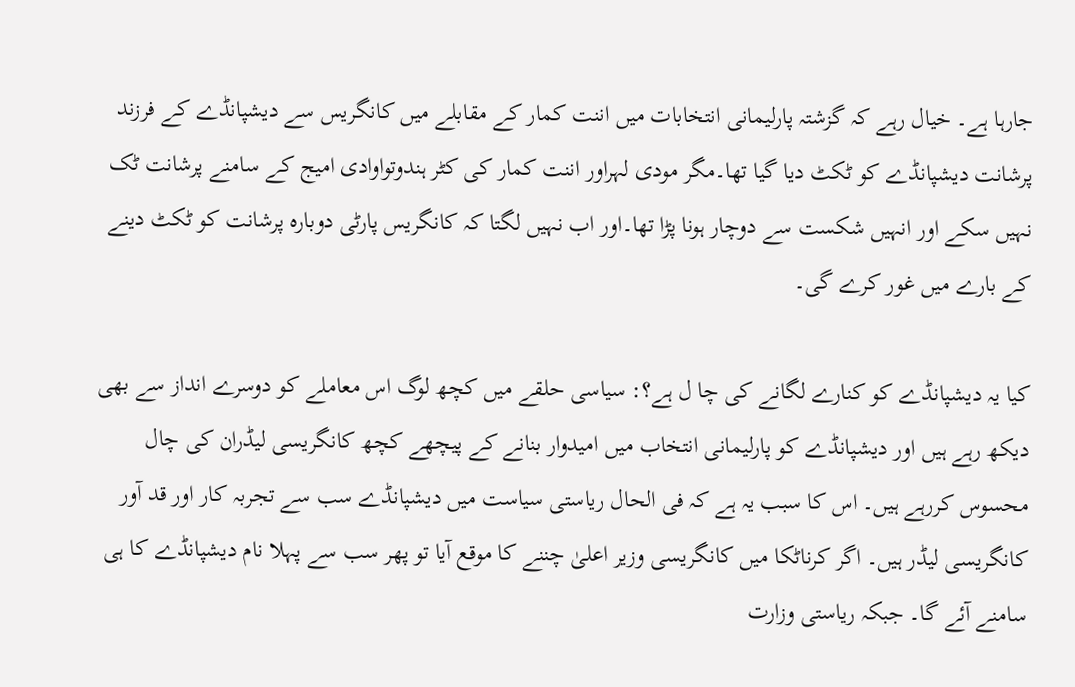جارہا ہے۔ خیال رہے کہ گزشتہ پارلیمانی انتخابات میں اننت کمار کے مقابلے میں کانگریس سے دیشپانڈے کے فرزند پرشانت دیشپانڈے کو ٹکٹ دیا گیا تھا۔مگر مودی لہراور اننت کمار کی کٹر ہندوتواوادی امیج کے سامنے پرشانت ٹک نہیں سکے اور انہیں شکست سے دوچار ہونا پڑا تھا۔اور اب نہیں لگتا کہ کانگریس پارٹی دوبارہ پرشانت کو ٹکٹ دینے کے بارے میں غور کرے گی۔

کیا یہ دیشپانڈے کو کنارے لگانے کی چا ل ہے؟: سیاسی حلقے میں کچھ لوگ اس معاملے کو دوسرے انداز سے بھی دیکھ رہے ہیں اور دیشپانڈے کو پارلیمانی انتخاب میں امیدوار بنانے کے پیچھے کچھ کانگریسی لیڈران کی چال محسوس کررہے ہیں۔ اس کا سبب یہ ہے کہ فی الحال ریاستی سیاست میں دیشپانڈے سب سے تجربہ کار اور قد آور کانگریسی لیڈر ہیں۔ اگر کرناٹکا میں کانگریسی وزیر اعلیٰ چننے کا موقع آیا تو پھر سب سے پہلا نام دیشپانڈے کا ہی سامنے آئے گا۔ جبکہ ریاستی وزارت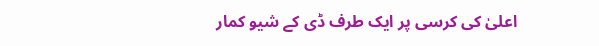اعلیٰ کی کرسی پر ایک طرف ڈی کے شیو کمار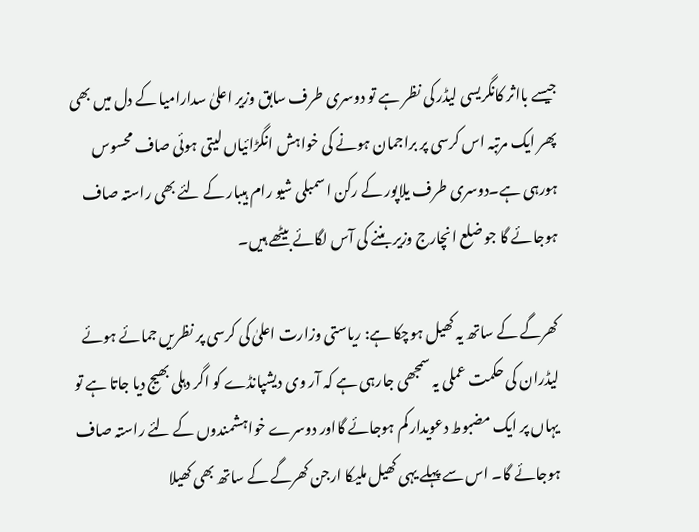جیسے بااثر کانگریسی لیڈر کی نظر ہے تو دوسری طرف سابق وزیر اعلیٰ سدارامیا کے دل میں بھی پھر ایک مرتبہ اس کرسی پر براجمان ہونے کی خواہش انگڑائیاں لیتی ہوئی صاف محسوس ہورہی ہے۔دوسری طرف یلاپور کے رکن اسمبلی شیو رام ہیبار کے لئے بھی راستہ صاف ہوجائے گا جو ضلع انچارج وزیر بننے کی آس لگائے بیٹھے ہیں۔

کھرگے کے ساتھ یہ کھیل ہوچکا ہے: ریاستی وزارت اعلیٰ کی کرسی پر نظریں جمائے ہوئے لیڈران کی حکمت عملی یہ سمجھی جارہی ہے کہ آر وی دیشپانڈے کو اگر دہلی بھیج دیا جاتا ہے تو یہاں پر ایک مضبوط دعویدار کم ہوجائے گااور دوسرے خواہشمندوں کے لئے راستہ صاف ہوجائے گا۔ اس سے پہلے یہی کھیل ملیکا ارجن کھرگے کے ساتھ بھی کھیلا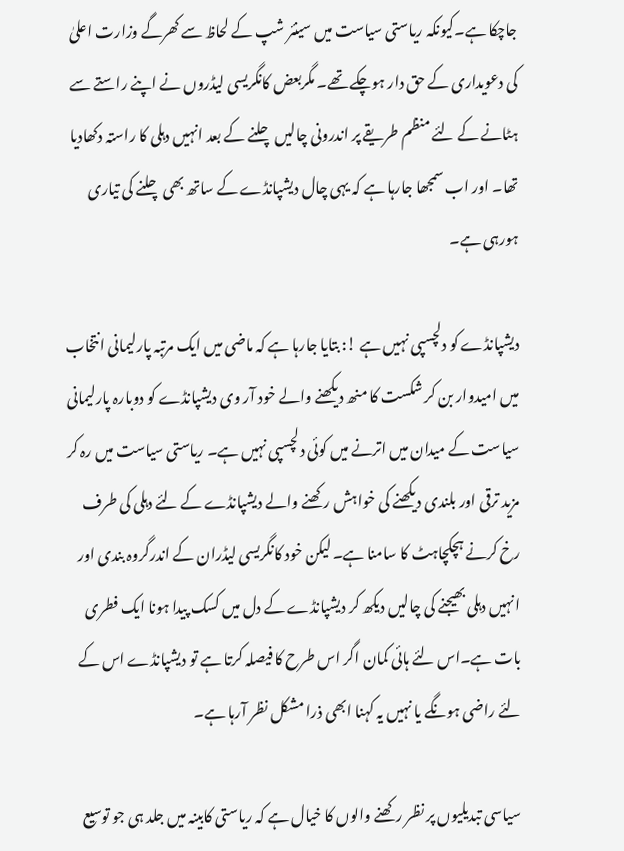جاچکا ہے۔کیونکہ ریاستی سیاست میں سینئر شپ کے لحاظ سے کھرگے وزارت اعلیٰ کی دعویداری کے حق دار ہوچکے تھے۔ مگربعض کانگریسی لیڈروں نے اپنے راستے سے ہٹانے کے لئے منظم طریقے پر اندرونی چالیں چلنے کے بعد انہیں دہلی کا راستہ دکھادیا تھا۔ اور اب سمجھا جارہا ہے کہ یہی چال دیشپانڈے کے ساتھ بھی چلنے کی تیاری ہورہی ہے۔

دیشپانڈے کو دلچسپی نہیں ہے !: بتایا جارہا ہے کہ ماضی میں ایک مرتبہ پارلیمانی انتخاب میں امیدوار بن کر شکست کا منھ دیکھنے والے خود آر وی دیشپانڈے کو دوبارہ پارلیمانی سیاست کے میدان میں اترنے میں کوئی دلچسپی نہیں ہے۔ ریاستی سیاست میں رہ کر مزید ترقی اور بلندی دیکھنے کی خواہش رکھنے والے دیشپانڈے کے لئے دہلی کی طرف رخ کرنے ہچکچاہٹ کا سامنا ہے۔ لیکن خود کانگریسی لیڈران کے اندرگروہ بندی اور انہیں دہلی بھیجنے کی چالیں دیکھ کر دیشپانڈے کے دل میں کسک پیدا ہونا ایک فطری بات ہے۔اس لئے ہائی کمان اگر اس طرح کا فیصلہ کرتا ہے تو دیشپانڈے اس کے لئے راضی ہونگے یا نہیں یہ کہنا ابھی ذرا مشکل نظر آرہا ہے۔

سیاسی تبدیلیوں پر نظر رکھنے والوں کا خیال ہے کہ ریاستی کابینہ میں جلد ہی جو توسیع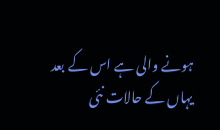ہونے والی ہے اس کے بعد یہاں کے حالات نئی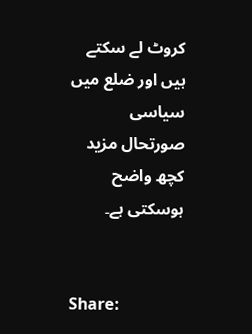کروٹ لے سکتے ہیں اور ضلع میں سیاسی صورتحال مزید کچھ واضح ہوسکتی ہے۔


Share: